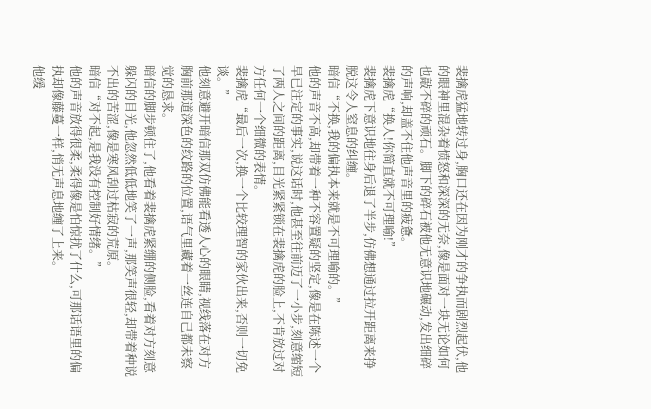裴擒虎猛地转过身,胸口还在因为刚才的争执而剧烈起伏,他的眼神里混杂着愤怒和深深的无奈,像是面对一块无论如何也敲不碎的顽石。脚下的碎石被他无意识地碾动,发出细碎的声响,却盖不住他声音里的疲惫。
裴擒虎“换人!你简直就不可理喻!”
裴擒虎下意识地往身后退了半步,仿佛想通过拉开距离来挣脱这令人窒息的纠缠。
暗信“不换,我的偏执本来就是不可理喻的。”
他的声音不高,却带着一种不容置疑的坚定,像是在陈述一个早已注定的事实,说这话时,他甚至往前迈了一小步,刻意缩短了两人之间的距离,目光紧紧锁在裴擒虎的脸上,不肯放过对方任何一个细微的表情。
裴擒虎“最后一次,换一个比较理智的家伙出来,否则一切免谈。”
他刻意避开暗信那双仿佛能看透人心的眼睛,视线落在对方胸前那道深色的纹路的位置,语气里藏着一丝连自己都未察觉的恳求。
暗信的脚步顿住了,他看着裴擒虎紧绷的侧脸,看着对方刻意躲闪的目光,他忽然低低地笑了一声,那笑声很轻,却带着种说不出的苦涩,像是寒风刮过枯寂的荒原。
暗信“对不起,是我没有控制好情绪。”
他的声音放得很柔,柔得像是怕惊扰了什么,可那话语里的偏执却像藤蔓一样,悄无声息地缠了上来。
他缓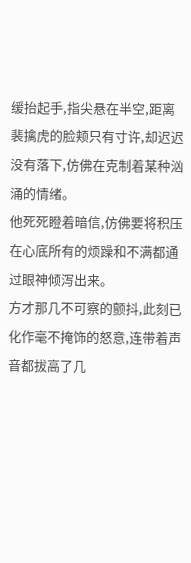缓抬起手,指尖悬在半空,距离裴擒虎的脸颊只有寸许,却迟迟没有落下,仿佛在克制着某种汹涌的情绪。
他死死瞪着暗信,仿佛要将积压在心底所有的烦躁和不满都通过眼神倾泻出来。
方才那几不可察的颤抖,此刻已化作毫不掩饰的怒意,连带着声音都拔高了几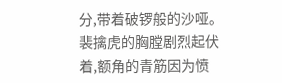分,带着破锣般的沙哑。
裴擒虎的胸膛剧烈起伏着,额角的青筋因为愤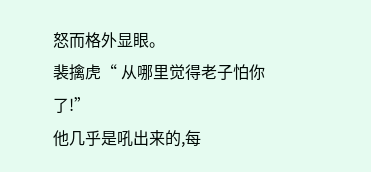怒而格外显眼。
裴擒虎“ 从哪里觉得老子怕你了!”
他几乎是吼出来的,每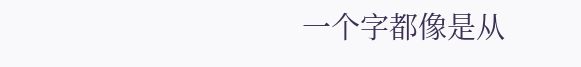一个字都像是从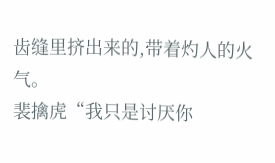齿缝里挤出来的,带着灼人的火气。
裴擒虎“我只是讨厌你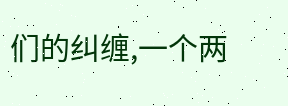们的纠缠,一个两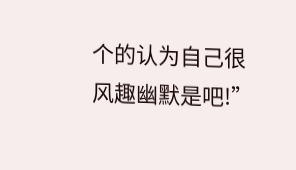个的认为自己很风趣幽默是吧!”